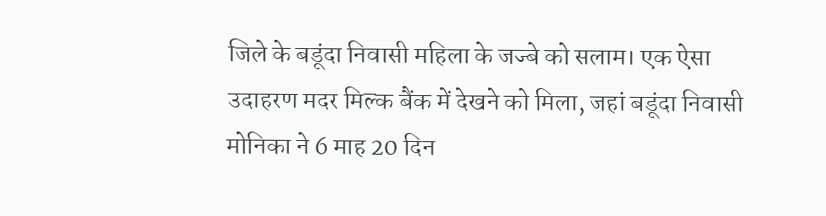जिले के बडूंदा निवासी महिला के जज्बे को सलाम। एक ऐसा उदाहरण मदर मिल्क बैंक में देखने को मिला, जहां बडूंदा निवासी मोनिका ने 6 माह 20 दिन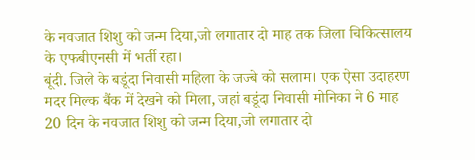के नवजात शिशु को जन्म दिया,जो लगातार दो माह तक जिला चिकित्सालय के एफबीएनसी में भर्ती रहा।
बूंदी. जिले के बडूंदा निवासी महिला के जज्बे को सलाम। एक ऐसा उदाहरण मदर मिल्क बैंक में देखने को मिला, जहां बडूंदा निवासी मोनिका ने 6 माह 20 दिन के नवजात शिशु को जन्म दिया,जो लगातार दो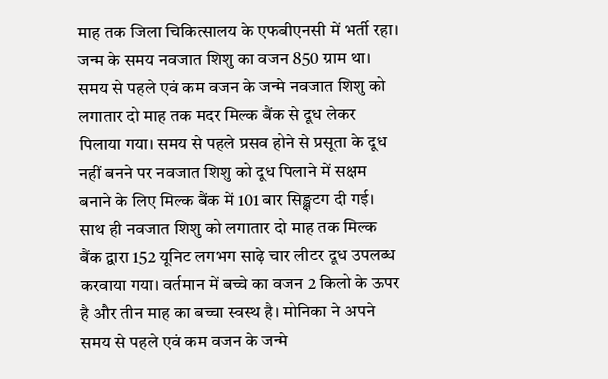माह तक जिला चिकित्सालय के एफबीएनसी में भर्ती रहा। जन्म के समय नवजात शिशु का वजन 850 ग्राम था। समय से पहले एवं कम वजन के जन्मे नवजात शिशु को लगातार दो माह तक मदर मिल्क बैंक से दूध लेकर पिलाया गया। समय से पहले प्रसव होने से प्रसूता के दूध नहीं बनने पर नवजात शिशु को दूध पिलाने में सक्षम बनाने के लिए मिल्क बैंक में 101 बार सिङ्क्षटग दी गई। साथ ही नवजात शिशु को लगातार दो माह तक मिल्क बैंक द्वारा 152 यूनिट लगभग साढ़े चार लीटर दूध उपलब्ध करवाया गया। वर्तमान में बच्चे का वजन 2 किलो के ऊपर है और तीन माह का बच्चा स्वस्थ है। मोनिका ने अपने समय से पहले एवं कम वजन के जन्मे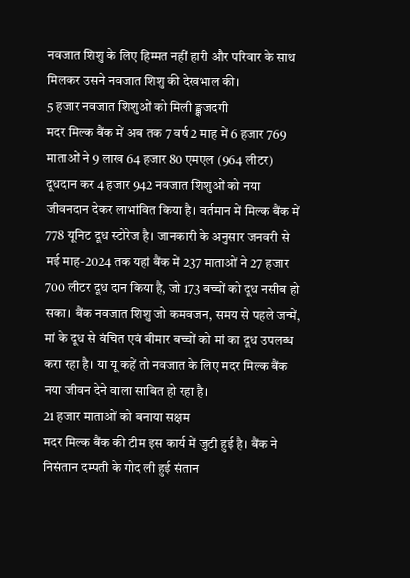नवजात शिशु के लिए हिम्मत नहीं हारी और परिवार के साथ मिलकर उसने नवजात शिशु की देखभाल की।
5 हजार नवजात शिशुओं को मिली ङ्क्षजदगी
मदर मिल्क बैंक में अब तक 7 वर्ष 2 माह में 6 हजार 769 माताओं ने 9 लाख 64 हजार 80 एमएल (964 लीटर) दूधदान कर 4 हजार 942 नवजात शिशुओं को नया जीवनदान देकर लाभांवित किया है। वर्तमान में मिल्क बैंक में 778 यूनिट दूध स्टोरेज है। जानकारी के अनुसार जनवरी से मई माह-2024 तक यहां बैंक में 237 माताओं ने 27 हजार 700 लीटर दूध दान किया है, जो 173 बच्चों को दूध नसीब हो सका। बैंक नवजात शिशु जो कमवजन, समय से पहले जन्में, मां के दूध से वंचित एवं बीमार बच्चों को मां का दूध उपलब्ध करा रहा है। या यू कहें तो नवजात के लिए मदर मिल्क बैंक नया जीवन देने वाला साबित हो रहा है।
21 हजार माताओं को बनाया सक्षम
मदर मिल्क बैंक की टीम इस कार्य में जुटी हुई है। बैंक ने निसंतान दम्पती के गोद ली हुई संतान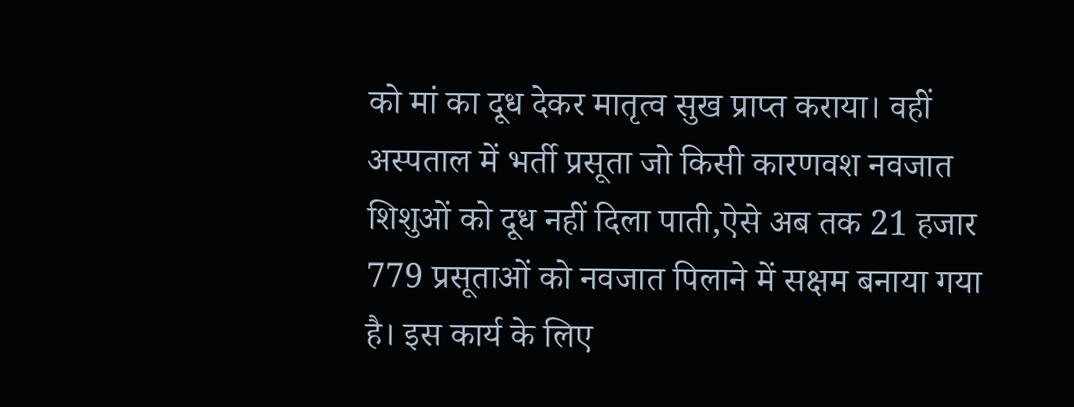को मां का दूध देकर मातृत्व सुख प्राप्त कराया। वहीं अस्पताल में भर्ती प्रसूता जो किसी कारणवश नवजात शिशुओं को दूध नहीं दिला पाती,ऐसे अब तक 21 हजार 779 प्रसूताओं को नवजात पिलाने में सक्षम बनाया गया है। इस कार्य के लिए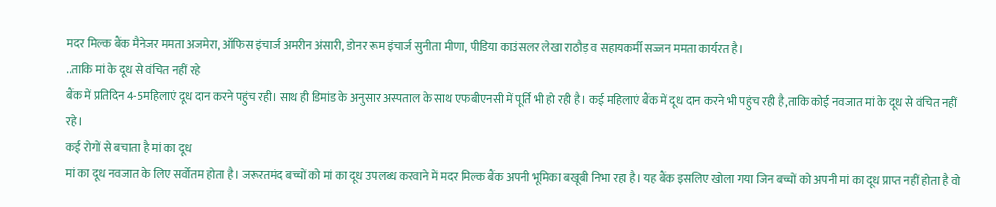मदर मिल्क बैंक मैनेजर ममता अजमेरा, ऑफिस इंचार्ज अमरीन अंसारी, डोनर रूम इंचार्ज सुनीता मीणा, पीडिया काउंसलर लेखा राठौड़ व सहायकर्मी सज्जन ममता कार्यरत है।
..ताकि मां के दूध से वंचित नहीं रहे
बैंक में प्रतिदिन 4-5महिलाएं दूध दान करने पहुंच रही। साथ ही डिमांड के अनुसार अस्पताल के साथ एफबीएनसी में पूर्ति भी हो रही है। कई महिलाएं बैंक में दूध दान करने भी पहुंच रही है,ताकि कोई नवजात मां के दूध से वंचित नहीं रहे।
कई रोगों से बचाता है मां का दूध
मां का दूध नवजात के लिए सर्वोतम होता है। जरूरतमंद बच्चों को मां का दूध उपलब्ध करवाने में मदर मिल्क बैंक अपनी भूमिका बखूबी निभा रहा है। यह बैंक इसलिए खोला गया जिन बच्चों को अपनी मां का दूध प्राप्त नहीं होता है वो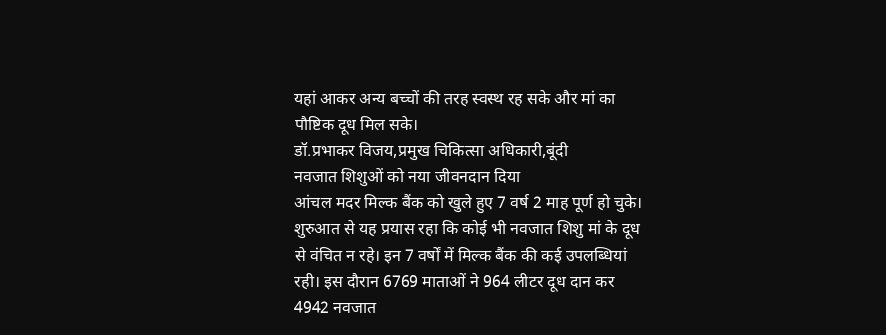यहां आकर अन्य बच्चों की तरह स्वस्थ रह सके और मां का पौष्टिक दूध मिल सके।
डॉ.प्रभाकर विजय,प्रमुख चिकित्सा अधिकारी,बूंदी
नवजात शिशुओं को नया जीवनदान दिया
आंचल मदर मिल्क बैंक को खुले हुए 7 वर्ष 2 माह पूर्ण हो चुके। शुरुआत से यह प्रयास रहा कि कोई भी नवजात शिशु मां के दूध से वंचित न रहे। इन 7 वर्षों में मिल्क बैंक की कई उपलब्धियां रही। इस दौरान 6769 माताओं ने 964 लीटर दूध दान कर 4942 नवजात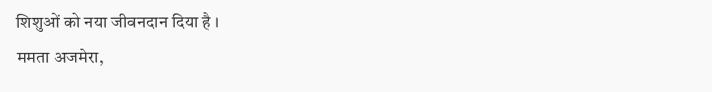शिशुओं को नया जीवनदान दिया है ।
ममता अजमेरा,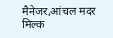मैनेजर,आंचल मदर मिल्क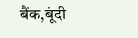बैंक,बूंदी